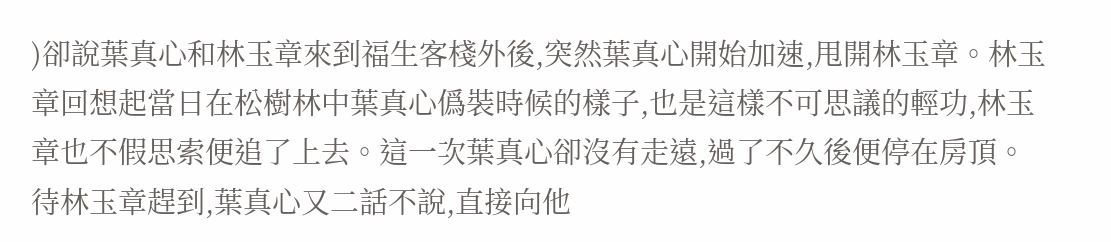)卻說葉真心和林玉章來到福生客棧外後,突然葉真心開始加速,甩開林玉章。林玉章回想起當日在松樹林中葉真心僞裝時候的樣子,也是這樣不可思議的輕功,林玉章也不假思索便追了上去。這一次葉真心卻沒有走遠,過了不久後便停在房頂。
待林玉章趕到,葉真心又二話不說,直接向他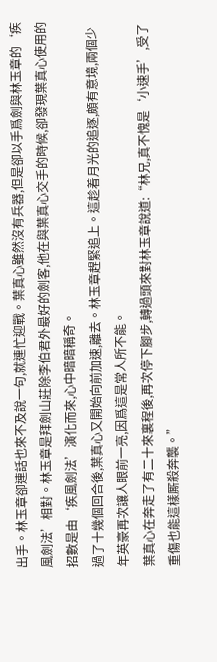出手。林玉章卻連話也來不及說一句,就連忙迎戰。葉真心雖然沒有兵器,但是卻以手爲劍與林玉章的‘疾風劍法’相對。林玉章是拜劍山莊除李伯君外最好的劍客,他在與葉真心交手的時候,卻發現葉真心使用的招數是由‘疾風劍法’演化而來,心中暗暗稱奇。
過了十幾個回合後,葉真心又開始向前加速,離去。林玉章趕緊追上。這趁着月光的追逐,頗有意境,兩個少年英豪再次讓人眼前一亮,因爲這是常人所不能。
葉真心在奔走了有二十來裏程後,再次停下腳步,轉過頭來對林玉章說道:“林兄,真不愧是‘小速手’,受了重傷也能這樣厮殺奔襲。”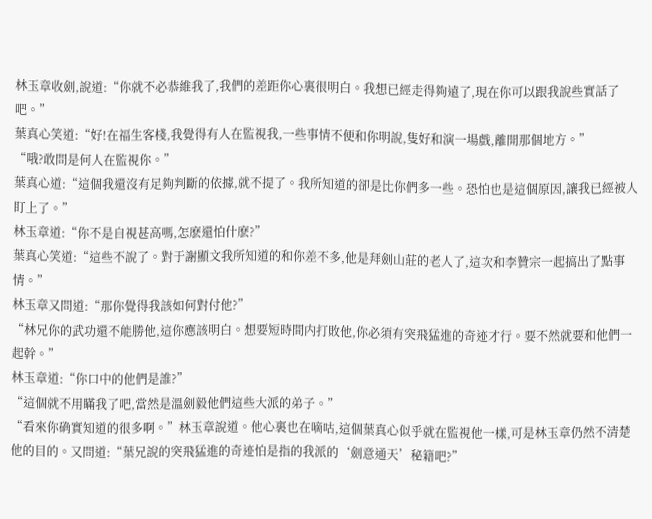林玉章收劍,說道:“你就不必恭維我了,我們的差距你心裏很明白。我想已經走得夠遠了,現在你可以跟我說些實話了吧。”
葉真心笑道:“好!在福生客棧,我覺得有人在監視我,一些事情不便和你明說,隻好和演一場戲,離開那個地方。”
“哦?敢問是何人在監視你。”
葉真心道:“這個我還沒有足夠判斷的依據,就不提了。我所知道的卻是比你們多一些。恐怕也是這個原因,讓我已經被人盯上了。”
林玉章道:“你不是自視甚高嗎,怎麽還怕什麽?”
葉真心笑道:“這些不說了。對于謝顯文我所知道的和你差不多,他是拜劍山莊的老人了,這次和李贊宗一起搞出了點事情。”
林玉章又問道:“那你覺得我該如何對付他?”
“林兄你的武功還不能勝他,這你應該明白。想要短時間内打敗他,你必須有突飛猛進的奇迹才行。要不然就要和他們一起幹。”
林玉章道:“你口中的他們是誰?”
“這個就不用瞞我了吧,當然是溫劍毅他們這些大派的弟子。”
“看來你确實知道的很多啊。”林玉章說道。他心裏也在嘀咕,這個葉真心似乎就在監視他一樣,可是林玉章仍然不清楚他的目的。又問道:“葉兄說的突飛猛進的奇迹怕是指的我派的‘劍意通天’秘籍吧?”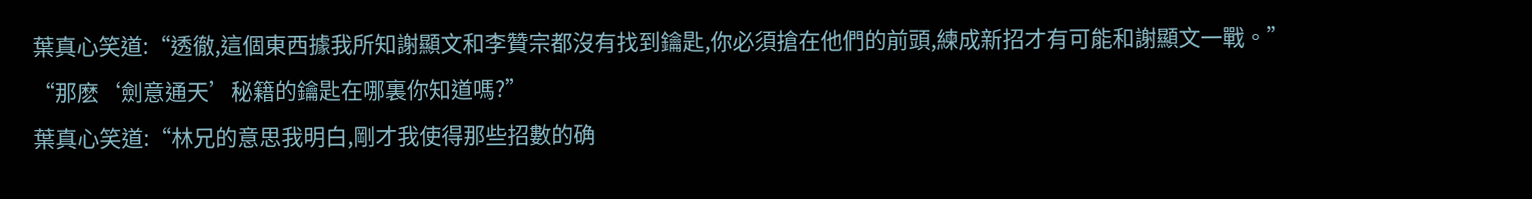葉真心笑道:“透徹,這個東西據我所知謝顯文和李贊宗都沒有找到鑰匙,你必須搶在他們的前頭,練成新招才有可能和謝顯文一戰。”
“那麽‘劍意通天’秘籍的鑰匙在哪裏你知道嗎?”
葉真心笑道:“林兄的意思我明白,剛才我使得那些招數的确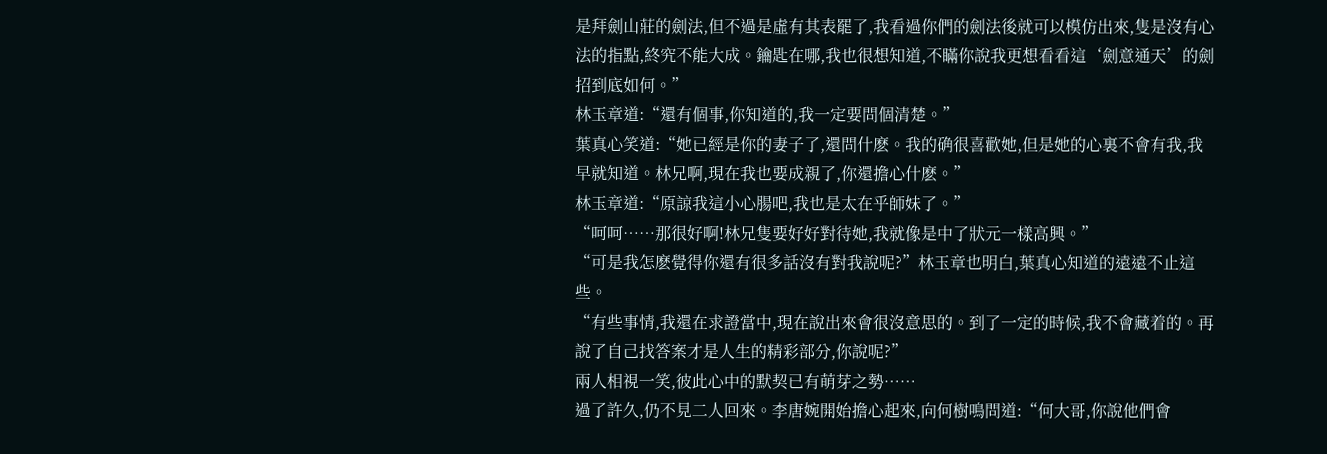是拜劍山莊的劍法,但不過是虛有其表罷了,我看過你們的劍法後就可以模仿出來,隻是沒有心法的指點,終究不能大成。鑰匙在哪,我也很想知道,不瞞你說我更想看看這‘劍意通天’的劍招到底如何。”
林玉章道:“還有個事,你知道的,我一定要問個清楚。”
葉真心笑道:“她已經是你的妻子了,還問什麽。我的确很喜歡她,但是她的心裏不會有我,我早就知道。林兄啊,現在我也要成親了,你還擔心什麽。”
林玉章道:“原諒我這小心腸吧,我也是太在乎師妹了。”
“呵呵……那很好啊!林兄隻要好好對待她,我就像是中了狀元一樣高興。”
“可是我怎麽覺得你還有很多話沒有對我說呢?”林玉章也明白,葉真心知道的遠遠不止這些。
“有些事情,我還在求證當中,現在說出來會很沒意思的。到了一定的時候,我不會藏着的。再說了自己找答案才是人生的精彩部分,你說呢?”
兩人相視一笑,彼此心中的默契已有萌芽之勢……
過了許久,仍不見二人回來。李唐婉開始擔心起來,向何樹鳴問道:“何大哥,你說他們會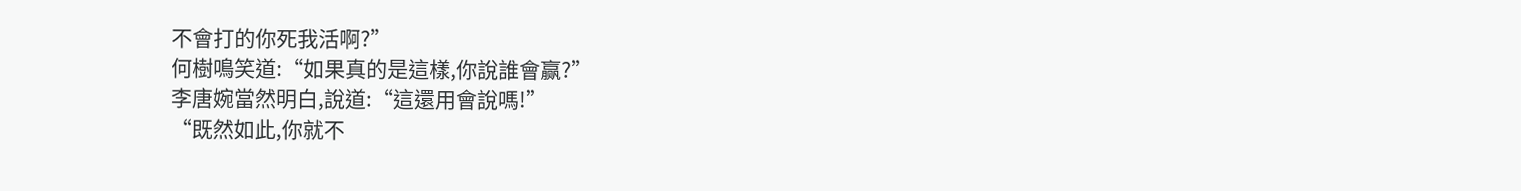不會打的你死我活啊?”
何樹鳴笑道:“如果真的是這樣,你說誰會赢?”
李唐婉當然明白,說道:“這還用會說嗎!”
“既然如此,你就不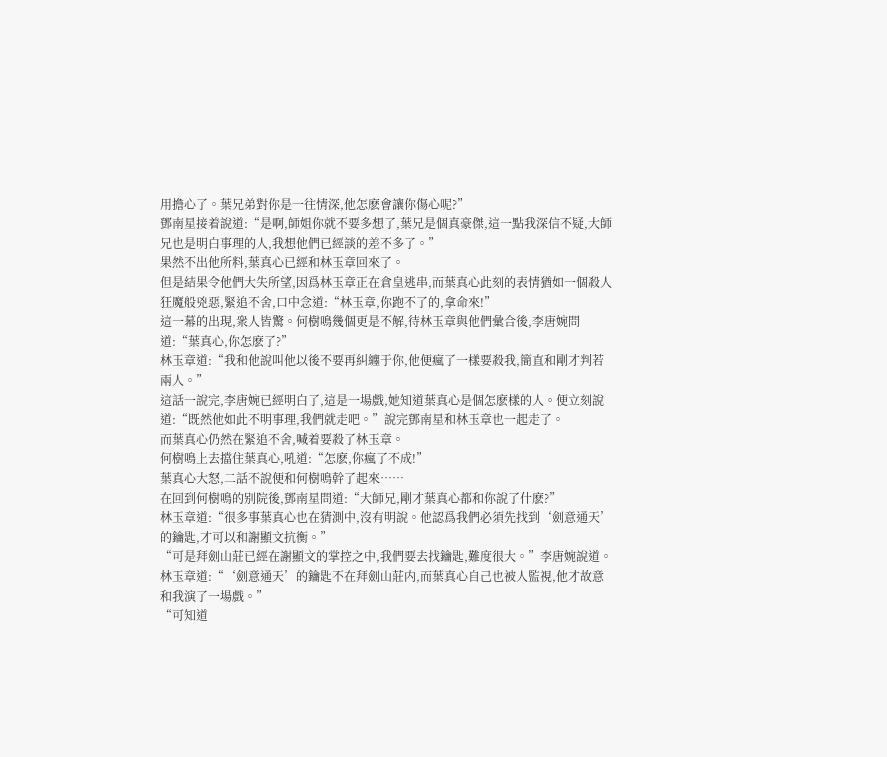用擔心了。葉兄弟對你是一往情深,他怎麽會讓你傷心呢?”
鄧南星接着說道:“是啊,師姐你就不要多想了,葉兄是個真豪傑,這一點我深信不疑,大師兄也是明白事理的人,我想他們已經談的差不多了。”
果然不出他所料,葉真心已經和林玉章回來了。
但是結果令他們大失所望,因爲林玉章正在倉皇逃串,而葉真心此刻的表情猶如一個殺人狂魔般兇惡,緊追不舍,口中念道:“林玉章,你跑不了的,拿命來!”
這一幕的出現,衆人皆驚。何樹鳴幾個更是不解,待林玉章與他們彙合後,李唐婉問道:“葉真心,你怎麽了?”
林玉章道:“我和他說叫他以後不要再糾纏于你,他便瘋了一樣要殺我,簡直和剛才判若兩人。”
這話一說完,李唐婉已經明白了,這是一場戲,她知道葉真心是個怎麽樣的人。便立刻說道:“既然他如此不明事理,我們就走吧。”說完鄧南星和林玉章也一起走了。
而葉真心仍然在緊追不舍,喊着要殺了林玉章。
何樹鳴上去擋住葉真心,吼道:“怎麽,你瘋了不成!”
葉真心大怒,二話不說便和何樹鳴幹了起來……
在回到何樹鳴的别院後,鄧南星問道:“大師兄,剛才葉真心都和你說了什麽?”
林玉章道:“很多事葉真心也在猜測中,沒有明說。他認爲我們必須先找到‘劍意通天’的鑰匙,才可以和謝顯文抗衡。”
“可是拜劍山莊已經在謝顯文的掌控之中,我們要去找鑰匙,難度很大。”李唐婉說道。
林玉章道:“‘劍意通天’的鑰匙不在拜劍山莊内,而葉真心自己也被人監視,他才故意和我演了一場戲。”
“可知道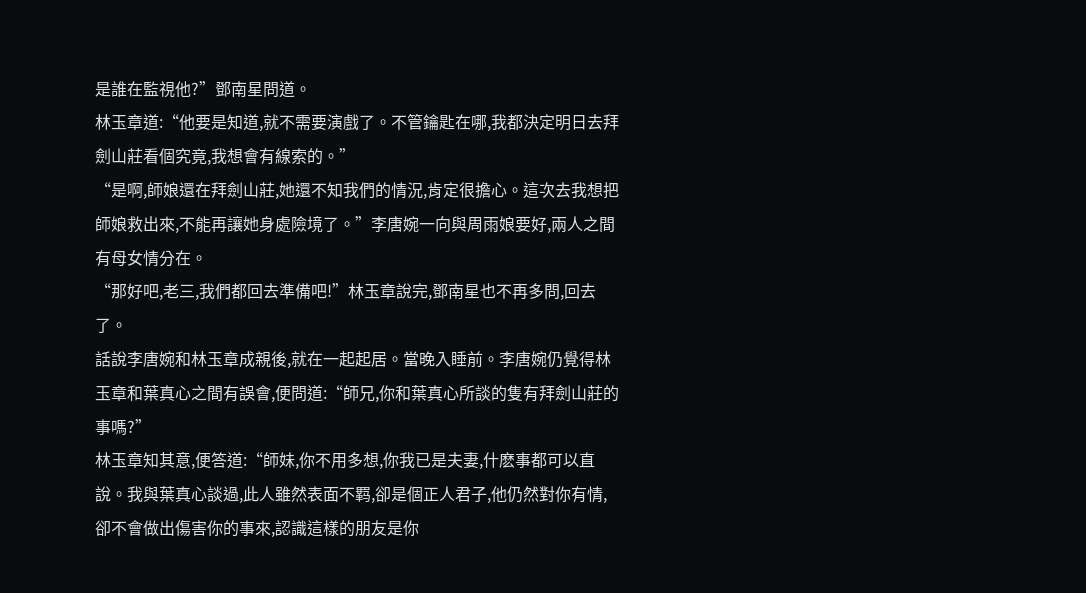是誰在監視他?”鄧南星問道。
林玉章道:“他要是知道,就不需要演戲了。不管鑰匙在哪,我都決定明日去拜劍山莊看個究竟,我想會有線索的。”
“是啊,師娘還在拜劍山莊,她還不知我們的情況,肯定很擔心。這次去我想把師娘救出來,不能再讓她身處險境了。”李唐婉一向與周雨娘要好,兩人之間有母女情分在。
“那好吧,老三,我們都回去準備吧!”林玉章說完,鄧南星也不再多問,回去了。
話說李唐婉和林玉章成親後,就在一起起居。當晚入睡前。李唐婉仍覺得林玉章和葉真心之間有誤會,便問道:“師兄,你和葉真心所談的隻有拜劍山莊的事嗎?”
林玉章知其意,便答道:“師妹,你不用多想,你我已是夫妻,什麽事都可以直說。我與葉真心談過,此人雖然表面不羁,卻是個正人君子,他仍然對你有情,卻不會做出傷害你的事來,認識這樣的朋友是你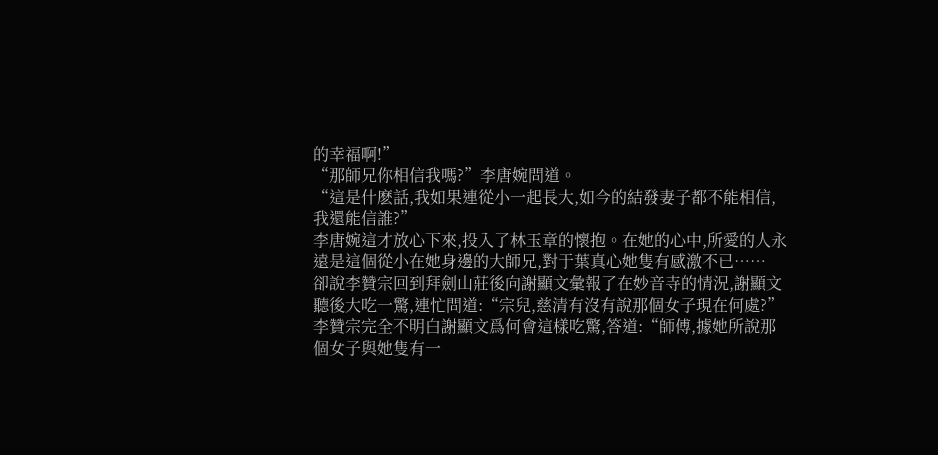的幸福啊!”
“那師兄你相信我嗎?”李唐婉問道。
“這是什麽話,我如果連從小一起長大,如今的結發妻子都不能相信,我還能信誰?”
李唐婉這才放心下來,投入了林玉章的懷抱。在她的心中,所愛的人永遠是這個從小在她身邊的大師兄,對于葉真心她隻有感激不已……
卻說李贊宗回到拜劍山莊後向謝顯文彙報了在妙音寺的情況,謝顯文聽後大吃一驚,連忙問道:“宗兒,慈清有沒有說那個女子現在何處?”
李贊宗完全不明白謝顯文爲何會這樣吃驚,答道:“師傅,據她所說那個女子與她隻有一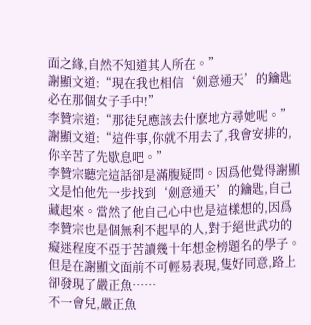面之緣,自然不知道其人所在。”
謝顯文道:“現在我也相信‘劍意通天’的鑰匙必在那個女子手中!”
李贊宗道:“那徒兒應該去什麽地方尋她呢。”
謝顯文道:“這件事,你就不用去了,我會安排的,你辛苦了先歇息吧。”
李贊宗聽完這話卻是滿腹疑問。因爲他覺得謝顯文是怕他先一步找到‘劍意通天’的鑰匙,自己藏起來。當然了他自己心中也是這樣想的,因爲李贊宗也是個無利不起早的人,對于絕世武功的癡迷程度不亞于苦讀幾十年想金榜題名的學子。但是在謝顯文面前不可輕易表現,隻好同意,路上卻發現了嚴正魚……
不一會兒,嚴正魚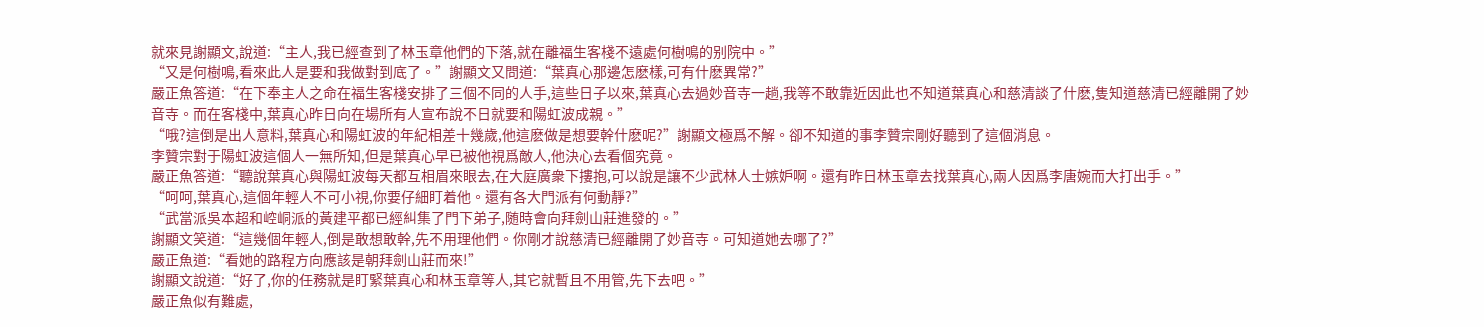就來見謝顯文,說道:“主人,我已經查到了林玉章他們的下落,就在離福生客棧不遠處何樹鳴的别院中。”
“又是何樹鳴,看來此人是要和我做對到底了。”謝顯文又問道:“葉真心那邊怎麽樣,可有什麽異常?”
嚴正魚答道:“在下奉主人之命在福生客棧安排了三個不同的人手,這些日子以來,葉真心去過妙音寺一趟,我等不敢靠近因此也不知道葉真心和慈清談了什麽,隻知道慈清已經離開了妙音寺。而在客棧中,葉真心昨日向在場所有人宣布說不日就要和陽虹波成親。”
“哦?這倒是出人意料,葉真心和陽虹波的年紀相差十幾歲,他這麽做是想要幹什麽呢?”謝顯文極爲不解。卻不知道的事李贊宗剛好聽到了這個消息。
李贊宗對于陽虹波這個人一無所知,但是葉真心早已被他視爲敵人,他決心去看個究竟。
嚴正魚答道:“聽說葉真心與陽虹波每天都互相眉來眼去,在大庭廣衆下摟抱,可以說是讓不少武林人士嫉妒啊。還有昨日林玉章去找葉真心,兩人因爲李唐婉而大打出手。”
“呵呵,葉真心,這個年輕人不可小視,你要仔細盯着他。還有各大門派有何動靜?”
“武當派吳本超和崆峒派的黃建平都已經糾集了門下弟子,随時會向拜劍山莊進發的。”
謝顯文笑道:“這幾個年輕人,倒是敢想敢幹,先不用理他們。你剛才說慈清已經離開了妙音寺。可知道她去哪了?”
嚴正魚道:“看她的路程方向應該是朝拜劍山莊而來!”
謝顯文說道:“好了,你的任務就是盯緊葉真心和林玉章等人,其它就暫且不用管,先下去吧。”
嚴正魚似有難處,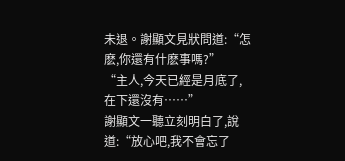未退。謝顯文見狀問道:“怎麽,你還有什麽事嗎?”
“主人,今天已經是月底了,在下還沒有……”
謝顯文一聽立刻明白了,說道:“放心吧,我不會忘了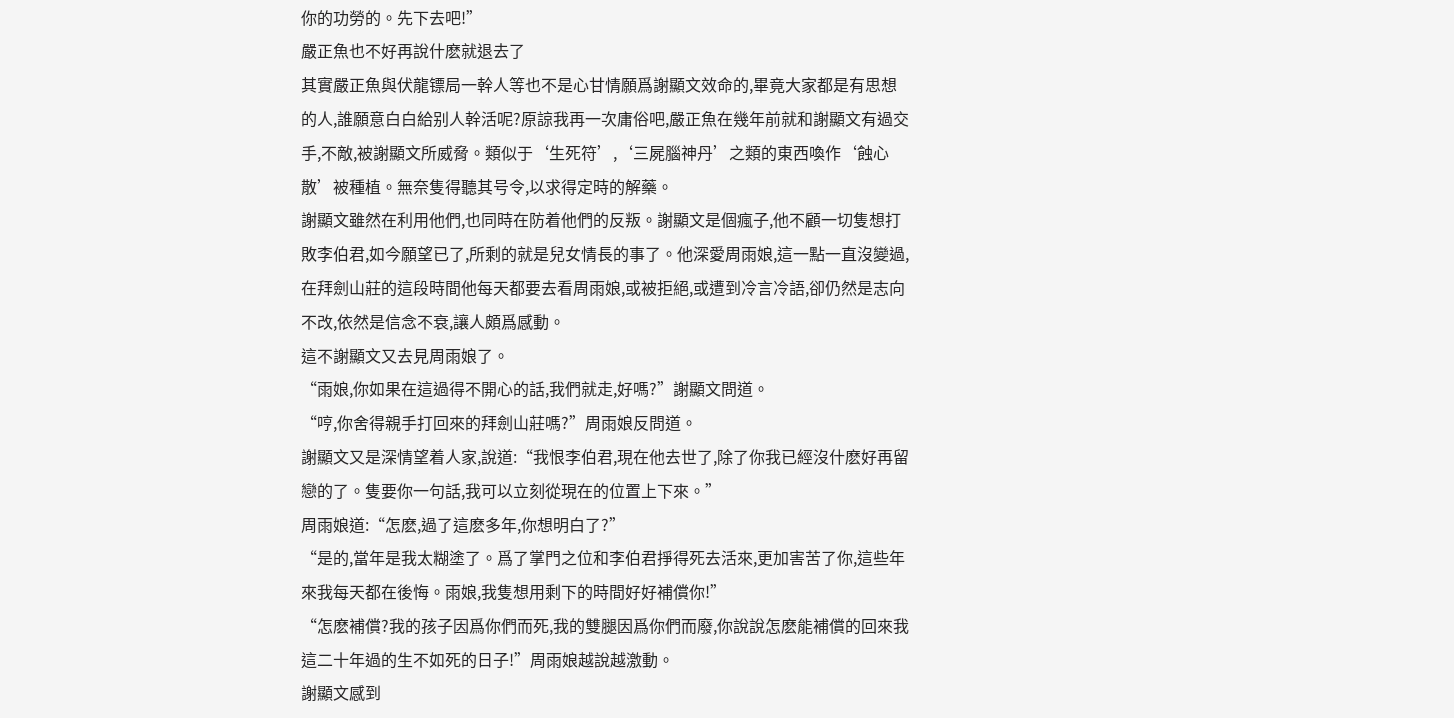你的功勞的。先下去吧!”
嚴正魚也不好再說什麽就退去了
其實嚴正魚與伏龍镖局一幹人等也不是心甘情願爲謝顯文效命的,畢竟大家都是有思想的人,誰願意白白給别人幹活呢?原諒我再一次庸俗吧,嚴正魚在幾年前就和謝顯文有過交手,不敵,被謝顯文所威脅。類似于‘生死符’,‘三屍腦神丹’之類的東西喚作‘蝕心散’被種植。無奈隻得聽其号令,以求得定時的解藥。
謝顯文雖然在利用他們,也同時在防着他們的反叛。謝顯文是個瘋子,他不顧一切隻想打敗李伯君,如今願望已了,所剩的就是兒女情長的事了。他深愛周雨娘,這一點一直沒變過,在拜劍山莊的這段時間他每天都要去看周雨娘,或被拒絕,或遭到冷言冷語,卻仍然是志向不改,依然是信念不衰,讓人頗爲感動。
這不謝顯文又去見周雨娘了。
“雨娘,你如果在這過得不開心的話,我們就走,好嗎?”謝顯文問道。
“哼,你舍得親手打回來的拜劍山莊嗎?”周雨娘反問道。
謝顯文又是深情望着人家,說道:“我恨李伯君,現在他去世了,除了你我已經沒什麽好再留戀的了。隻要你一句話,我可以立刻從現在的位置上下來。”
周雨娘道:“怎麽,過了這麽多年,你想明白了?”
“是的,當年是我太糊塗了。爲了掌門之位和李伯君掙得死去活來,更加害苦了你,這些年來我每天都在後悔。雨娘,我隻想用剩下的時間好好補償你!”
“怎麽補償?我的孩子因爲你們而死,我的雙腿因爲你們而廢,你說說怎麽能補償的回來我這二十年過的生不如死的日子!”周雨娘越說越激動。
謝顯文感到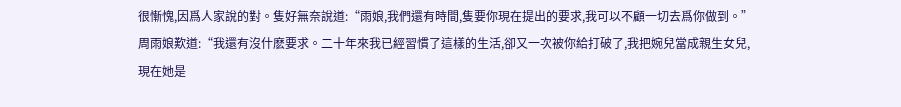很慚愧,因爲人家說的對。隻好無奈說道:“雨娘,我們還有時間,隻要你現在提出的要求,我可以不顧一切去爲你做到。”
周雨娘歎道:“我還有沒什麽要求。二十年來我已經習慣了這樣的生活,卻又一次被你給打破了,我把婉兒當成親生女兒,現在她是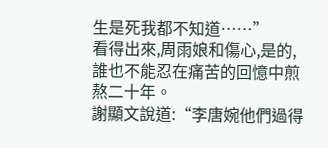生是死我都不知道……”
看得出來,周雨娘和傷心,是的,誰也不能忍在痛苦的回憶中煎熬二十年。
謝顯文說道:“李唐婉他們過得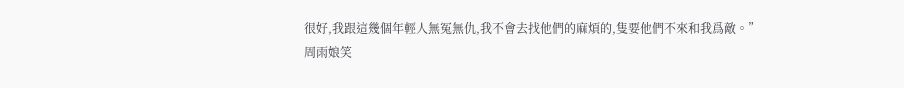很好,我跟這幾個年輕人無冤無仇,我不會去找他們的麻煩的,隻要他們不來和我爲敵。”
周雨娘笑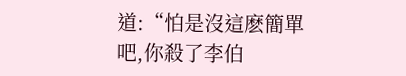道:“怕是沒這麽簡單吧,你殺了李伯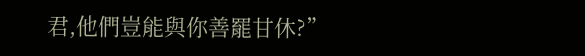君,他們豈能與你善罷甘休?”